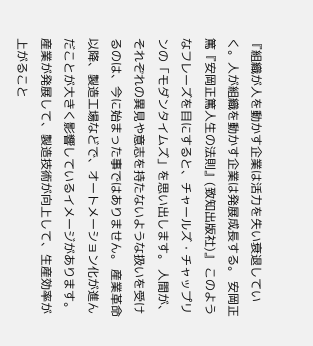『組織が人を動かす企業は活力を失い衰退していく。人が組織を動かす企業は発展成長する。 安岡正篤『安岡正篤人生の法則』(致知出版社)』 このようなフレーズを目にすると、チャールズ・チャップリンの「モダンタイムズ」を思い出します。 人間が、それぞれの異見や意志を持たないような扱いを受けるのは、今に始まった事ではありません。 産業革命以降、製造工場などで、オートメーション化が進んだことが大きく影響しているイメージがあります。 産業が発展して、製造技術が向上して、生産効率が上がること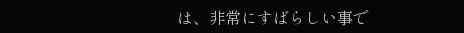は、非常にすばらしい事で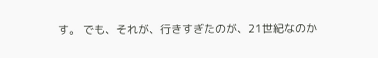す。 でも、それが、行きすぎたのが、21世紀なのか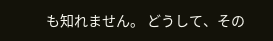も知れません。 どうして、その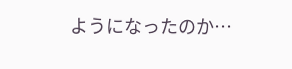ようになったのか…